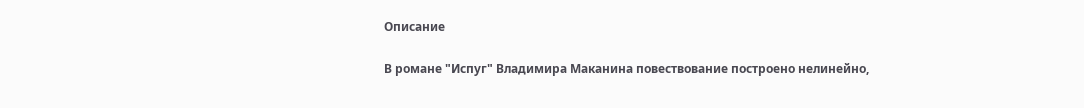Описание

В романе "Испуг" Владимира Маканина повествование построено нелинейно,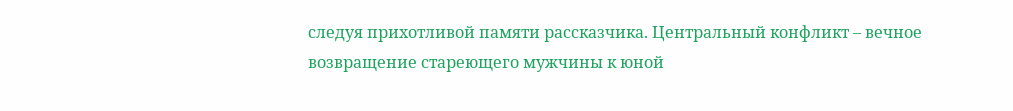следуя прихотливой памяти рассказчика. Центральный конфликт – вечное возвращение стареющего мужчины к юной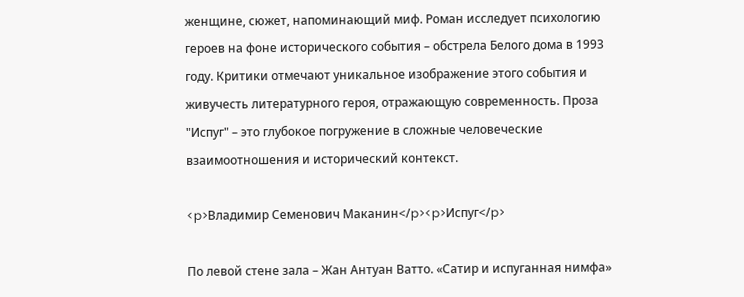женщине, сюжет, напоминающий миф. Роман исследует психологию героев на фоне исторического события – обстрела Белого дома в 1993 году. Критики отмечают уникальное изображение этого события и живучесть литературного героя, отражающую современность. Проза "Испуг" – это глубокое погружение в сложные человеческие взаимоотношения и исторический контекст.

<p>Владимир Семенович Маканин</p><p>Испуг</p>

По левой стене зала – Жан Антуан Ватто. «Сатир и испуганная нимфа»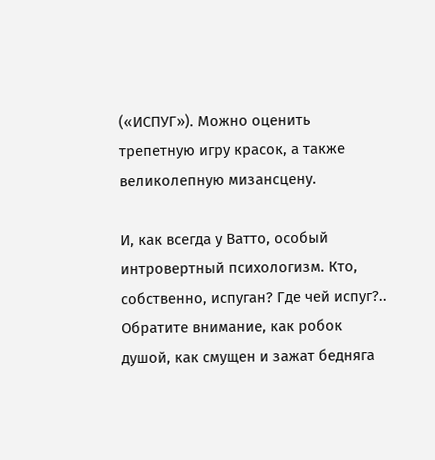(«ИСПУГ»). Можно оценить трепетную игру красок, а также великолепную мизансцену.

И, как всегда у Ватто, особый интровертный психологизм. Кто, собственно, испуган? Где чей испуг?.. Обратите внимание, как робок душой, как смущен и зажат бедняга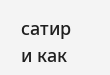сатир и как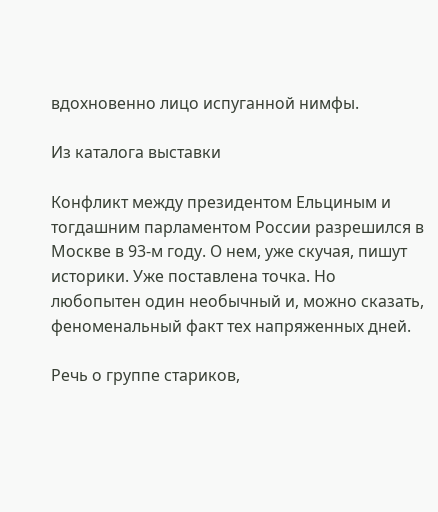вдохновенно лицо испуганной нимфы.

Из каталога выставки

Конфликт между президентом Ельциным и тогдашним парламентом России разрешился в Москве в 93-м году. О нем, уже скучая, пишут историки. Уже поставлена точка. Но любопытен один необычный и, можно сказать, феноменальный факт тех напряженных дней.

Речь о группе стариков,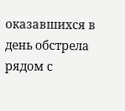оказавшихся в день обстрела рядом с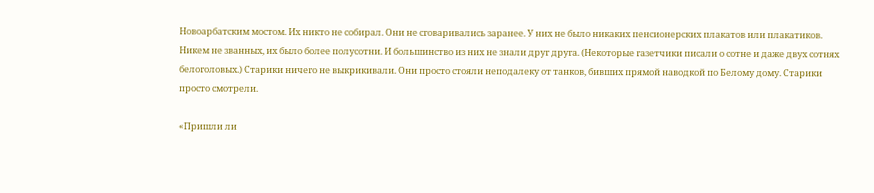Новоарбатским мостом. Их никто не собирал. Они не сговаривались заранее. У них не было никаких пенсионерских плакатов или плакатиков. Никем не званных, их было более полусотни. И большинство из них не знали друг друга. (Некоторые газетчики писали о сотне и даже двух сотнях белоголовых.) Старики ничего не выкрикивали. Они просто стояли неподалеку от танков, бивших прямой наводкой по Белому дому. Старики просто смотрели.

«Пришли ли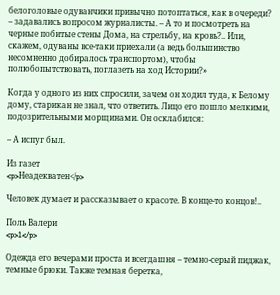белоголовые одуванчики привычно потоптаться, как в очереди? – задавались вопросом журналисты. – А то и посмотреть на черные побитые стены Дома, на стрельбу, на кровь?.. Или, скажем, одуваны все-таки приехали (а ведь большинство несомненно добиралось транспортом), чтобы полюбопытствовать, поглазеть на ход Истории?»

Когда у одного из них спросили, зачем он ходил туда, к Белому дому, старикан не знал, что ответить. Лицо его пошло мелкими, подозрительными морщинами. Он осклабился:

– А испуг был.

Из газет
<p>Неадекватен</p>

Человек думает и рассказывает о красоте. В конце-то концов!..

Поль Валери
<p>1</p>

Одежда его вечерами проста и всегдашня – темно-серый пиджак, темные брюки. Также темная беретка,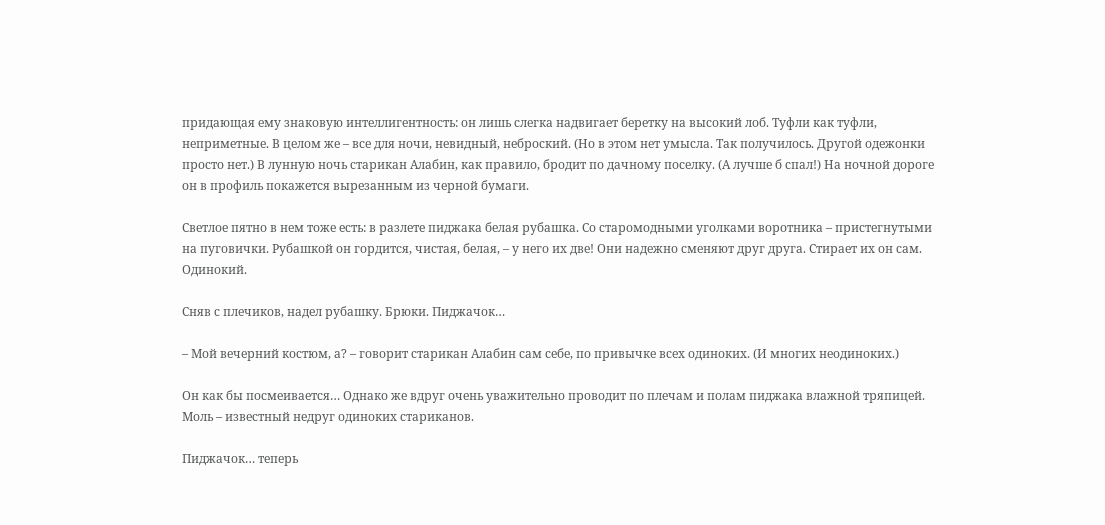придающая ему знаковую интеллигентность: он лишь слегка надвигает беретку на высокий лоб. Туфли как туфли, неприметные. В целом же – все для ночи, невидный, неброский. (Но в этом нет умысла. Так получилось. Другой одежонки просто нет.) В лунную ночь старикан Алабин, как правило, бродит по дачному поселку. (А лучше б спал!) На ночной дороге он в профиль покажется вырезанным из черной бумаги.

Светлое пятно в нем тоже есть: в разлете пиджака белая рубашка. Со старомодными уголками воротника – пристегнутыми на пуговички. Рубашкой он гордится, чистая, белая, – у него их две! Они надежно сменяют друг друга. Стирает их он сам. Одинокий.

Сняв с плечиков, надел рубашку. Брюки. Пиджачок…

– Мой вечерний костюм, а? – говорит старикан Алабин сам себе, по привычке всех одиноких. (И многих неодиноких.)

Он как бы посмеивается… Однако же вдруг очень уважительно проводит по плечам и полам пиджака влажной тряпицей. Моль – известный недруг одиноких стариканов.

Пиджачок… теперь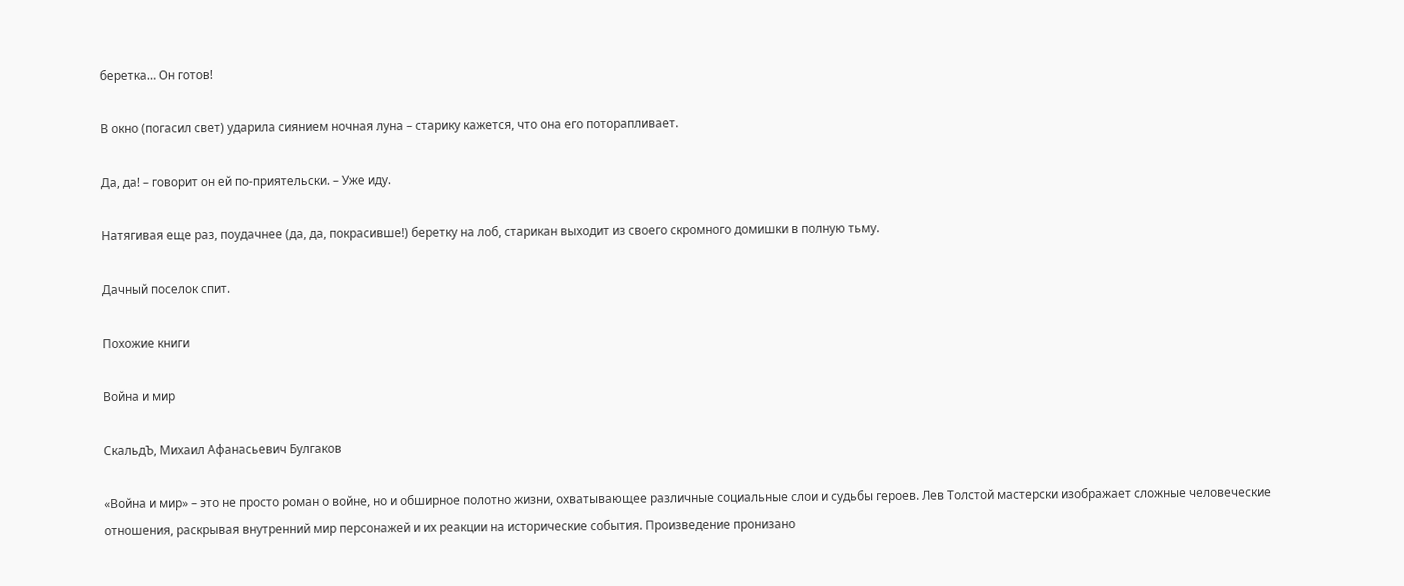беретка… Он готов!

В окно (погасил свет) ударила сиянием ночная луна – старику кажется, что она его поторапливает.

Да, да! – говорит он ей по-приятельски. – Уже иду.

Натягивая еще раз, поудачнее (да, да, покрасивше!) беретку на лоб, старикан выходит из своего скромного домишки в полную тьму.

Дачный поселок спит.

Похожие книги

Война и мир

СкальдЪ, Михаил Афанасьевич Булгаков

«Война и мир» – это не просто роман о войне, но и обширное полотно жизни, охватывающее различные социальные слои и судьбы героев. Лев Толстой мастерски изображает сложные человеческие отношения, раскрывая внутренний мир персонажей и их реакции на исторические события. Произведение пронизано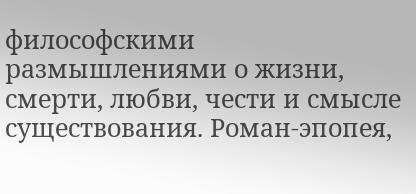философскими размышлениями о жизни, смерти, любви, чести и смысле существования. Роман-эпопея,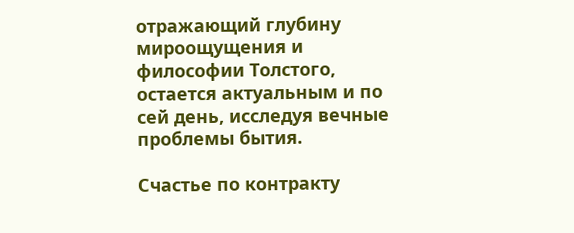отражающий глубину мироощущения и философии Толстого, остается актуальным и по сей день, исследуя вечные проблемы бытия.

Счастье по контракту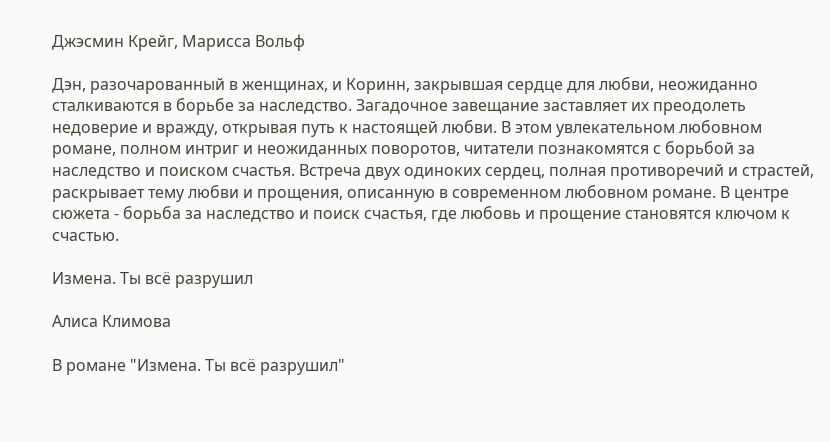Джэсмин Крейг, Марисса Вольф

Дэн, разочарованный в женщинах, и Коринн, закрывшая сердце для любви, неожиданно сталкиваются в борьбе за наследство. Загадочное завещание заставляет их преодолеть недоверие и вражду, открывая путь к настоящей любви. В этом увлекательном любовном романе, полном интриг и неожиданных поворотов, читатели познакомятся с борьбой за наследство и поиском счастья. Встреча двух одиноких сердец, полная противоречий и страстей, раскрывает тему любви и прощения, описанную в современном любовном романе. В центре сюжета - борьба за наследство и поиск счастья, где любовь и прощение становятся ключом к счастью.

Измена. Ты всё разрушил

Алиса Климова

В романе "Измена. Ты всё разрушил"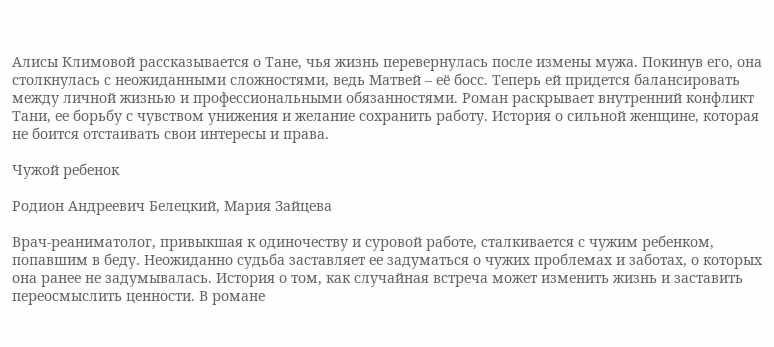Алисы Климовой рассказывается о Тане, чья жизнь перевернулась после измены мужа. Покинув его, она столкнулась с неожиданными сложностями, ведь Матвей – её босс. Теперь ей придется балансировать между личной жизнью и профессиональными обязанностями. Роман раскрывает внутренний конфликт Тани, ее борьбу с чувством унижения и желание сохранить работу. История о сильной женщине, которая не боится отстаивать свои интересы и права.

Чужой ребенок

Родион Андреевич Белецкий, Мария Зайцева

Врач-реаниматолог, привыкшая к одиночеству и суровой работе, сталкивается с чужим ребенком, попавшим в беду. Неожиданно судьба заставляет ее задуматься о чужих проблемах и заботах, о которых она ранее не задумывалась. История о том, как случайная встреча может изменить жизнь и заставить переосмыслить ценности. В романе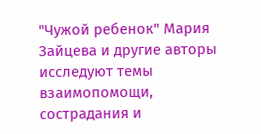"Чужой ребенок" Мария Зайцева и другие авторы исследуют темы взаимопомощи, сострадания и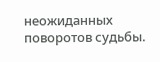неожиданных поворотов судьбы.